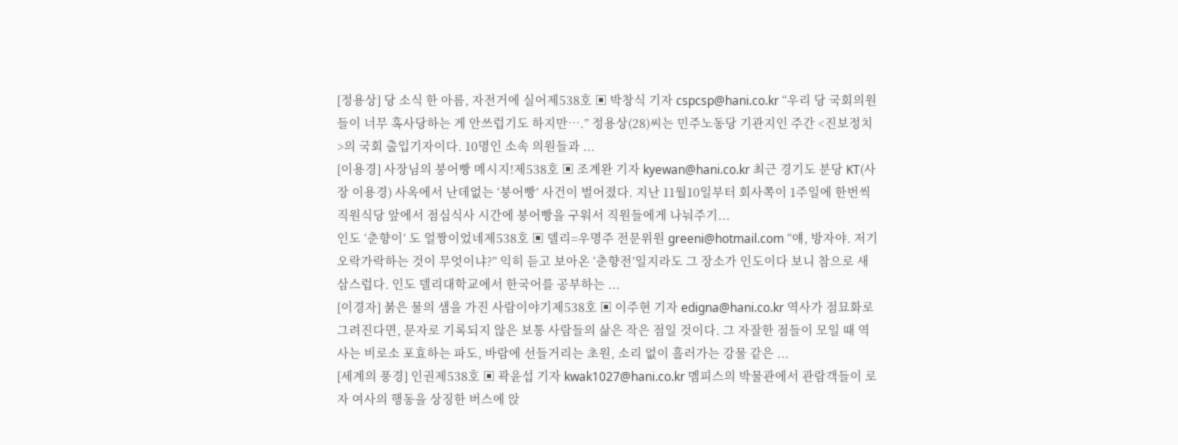[정용상] 당 소식 한 아름, 자전거에 실어제538호 ▣ 박창식 기자 cspcsp@hani.co.kr “우리 당 국회의원들이 너무 혹사당하는 게 안쓰럽기도 하지만….” 정용상(28)씨는 민주노동당 기관지인 주간 <진보정치>의 국회 출입기자이다. 10명인 소속 의원들과 ...
[이용경] 사장님의 붕어빵 메시지!제538호 ▣ 조계완 기자 kyewan@hani.co.kr 최근 경기도 분당 KT(사장 이용경) 사옥에서 난데없는 ‘붕어빵’ 사건이 벌어졌다. 지난 11월10일부터 회사쪽이 1주일에 한번씩 직원식당 앞에서 점심식사 시간에 붕어빵을 구워서 직원들에게 나눠주기...
인도 ‘춘향이’ 도 얼짱이었네제538호 ▣ 델리=우명주 전문위원 greeni@hotmail.com “얘, 방자야. 저기 오락가락하는 것이 무엇이냐?” 익히 듣고 보아온 ‘춘향전’일지라도 그 장소가 인도이다 보니 참으로 새삼스럽다. 인도 델리대학교에서 한국어를 공부하는 ...
[이경자] 붉은 물의 샘을 가진 사람이야기제538호 ▣ 이주현 기자 edigna@hani.co.kr 역사가 점묘화로 그려진다면, 문자로 기록되지 않은 보통 사람들의 삶은 작은 점일 것이다. 그 자잘한 점들이 모일 때 역사는 비로소 포효하는 파도, 바람에 선들거리는 초원, 소리 없이 흘러가는 강물 같은 ...
[세계의 풍경] 인권제538호 ▣ 곽윤섭 기자 kwak1027@hani.co.kr 멤피스의 박물관에서 관람객들이 로자 여사의 행동을 상징한 버스에 앉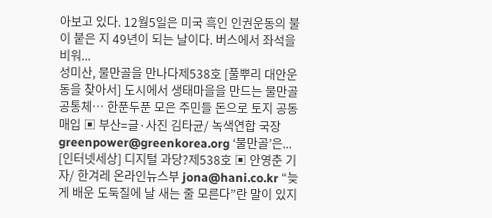아보고 있다. 12월5일은 미국 흑인 인권운동의 불이 붙은 지 49년이 되는 날이다. 버스에서 좌석을 비워...
성미산, 물만골을 만나다제538호 [풀뿌리 대안운동을 찾아서] 도시에서 생태마을을 만드는 물만골 공통체… 한푼두푼 모은 주민들 돈으로 토지 공동 매입 ▣ 부산=글·사진 김타균/ 녹색연합 국장 greenpower@greenkorea.org ‘물만골’은...
[인터넷세상] 디지털 과당?제538호 ▣ 안영춘 기자/ 한겨레 온라인뉴스부 jona@hani.co.kr “늦게 배운 도둑질에 날 새는 줄 모른다”란 말이 있지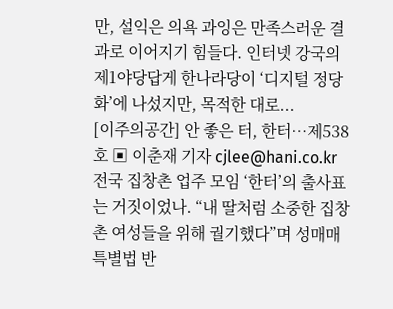만, 설익은 의욕 과잉은 만족스러운 결과로 이어지기 힘들다. 인터넷 강국의 제1야당답게 한나라당이 ‘디지털 정당화’에 나섰지만, 목적한 대로...
[이주의공간] 안 좋은 터, 한터…제538호 ▣ 이춘재 기자 cjlee@hani.co.kr 전국 집창촌 업주 모임 ‘한터’의 출사표는 거짓이었나. “내 딸처럼 소중한 집창촌 여성들을 위해 궐기했다”며 성매매특별법 반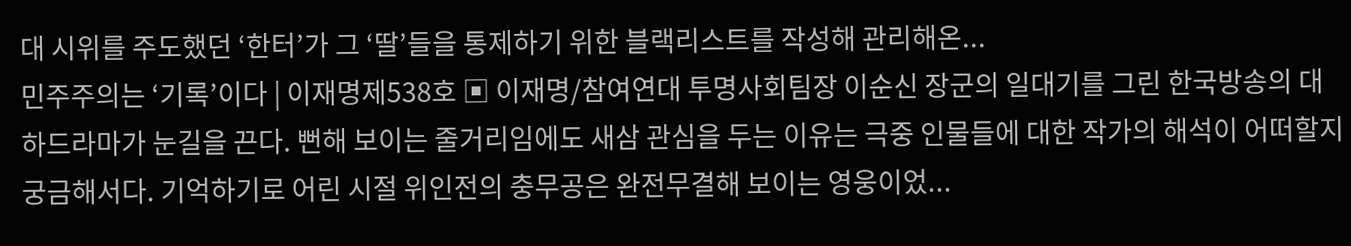대 시위를 주도했던 ‘한터’가 그 ‘딸’들을 통제하기 위한 블랙리스트를 작성해 관리해온...
민주주의는 ‘기록’이다 | 이재명제538호 ▣ 이재명/참여연대 투명사회팀장 이순신 장군의 일대기를 그린 한국방송의 대하드라마가 눈길을 끈다. 뻔해 보이는 줄거리임에도 새삼 관심을 두는 이유는 극중 인물들에 대한 작가의 해석이 어떠할지 궁금해서다. 기억하기로 어린 시절 위인전의 충무공은 완전무결해 보이는 영웅이었...